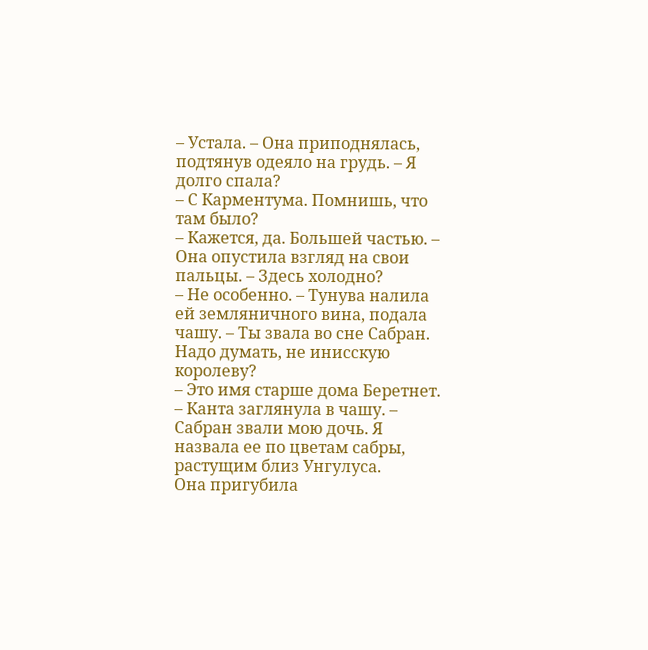– Устала. – Она приподнялась, подтянув одеяло на грудь. – Я долго спала?
– С Карментума. Помнишь, что там было?
– Кажется, да. Большей частью. – Она опустила взгляд на свои пальцы. – Здесь холодно?
– Не особенно. – Тунува налила ей земляничного вина, подала чашу. – Ты звала во сне Сабран. Надо думать, не инисскую королеву?
– Это имя старше дома Беретнет. – Канта заглянула в чашу. – Сабран звали мою дочь. Я назвала ее по цветам сабры, растущим близ Унгулуса.
Она пригубила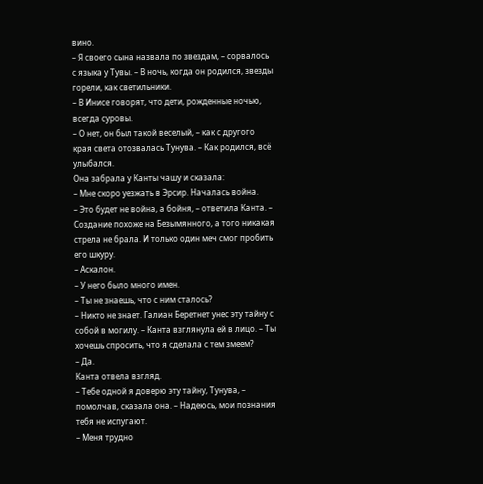вино.
– Я своего сына назвала по звездам, – сорвалось с языка у Тувы. – В ночь, когда он родился, звезды горели, как светильники.
– В Инисе говорят, что дети, рожденные ночью, всегда суровы.
– О нет, он был такой веселый, – как с другого края света отозвалась Тунува. – Как родился, всё улыбался.
Она забрала у Канты чашу и сказала:
– Мне скоро уезжать в Эрсир. Началась война.
– Это будет не война, а бойня, – ответила Канта. – Создание похоже на Безымянного, а того никакая стрела не брала. И только один меч смог пробить его шкуру.
– Аскалон.
– У него было много имен.
– Ты не знаешь, что с ним сталось?
– Никто не знает. Галиан Беретнет унес эту тайну с собой в могилу. – Канта взглянула ей в лицо. – Ты хочешь спросить, что я сделала с тем змеем?
– Да.
Канта отвела взгляд.
– Тебе одной я доверю эту тайну, Тунува, – помолчав, сказала она. – Надеюсь, мои познания тебя не испугают.
– Меня трудно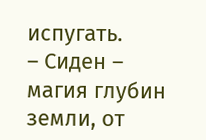испугать.
– Сиден – магия глубин земли, от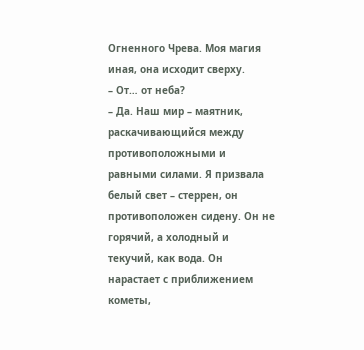Огненного Чрева. Моя магия иная, она исходит сверху.
– От… от неба?
– Да. Наш мир – маятник, раскачивающийся между противоположными и равными силами. Я призвала белый свет – стеррен, он противоположен сидену. Он не горячий, а холодный и текучий, как вода. Он нарастает с приближением кометы,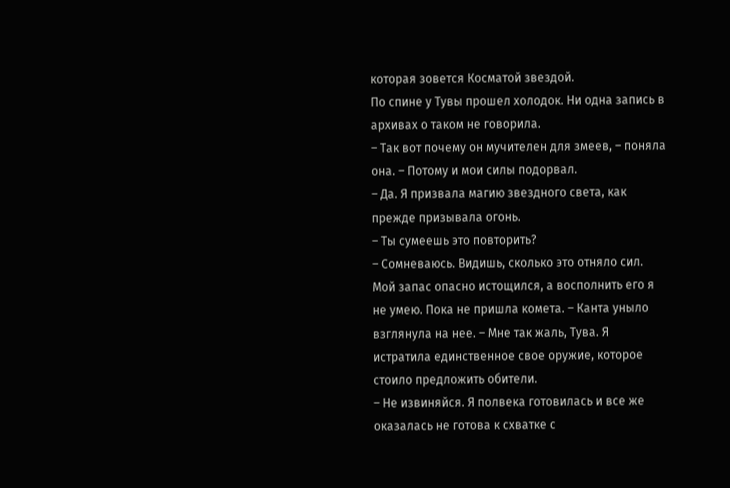которая зовется Косматой звездой.
По спине у Тувы прошел холодок. Ни одна запись в архивах о таком не говорила.
– Так вот почему он мучителен для змеев, – поняла она. – Потому и мои силы подорвал.
– Да. Я призвала магию звездного света, как прежде призывала огонь.
– Ты сумеешь это повторить?
– Сомневаюсь. Видишь, сколько это отняло сил. Мой запас опасно истощился, а восполнить его я не умею. Пока не пришла комета. – Канта уныло взглянула на нее. – Мне так жаль, Тува. Я истратила единственное свое оружие, которое стоило предложить обители.
– Не извиняйся. Я полвека готовилась и все же оказалась не готова к схватке с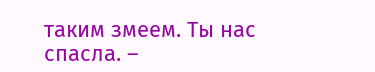таким змеем. Ты нас спасла. –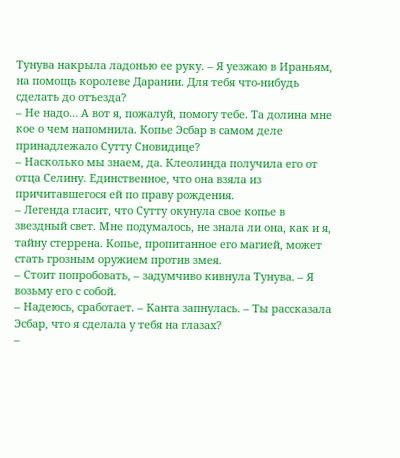Тунува накрыла ладонью ее руку. – Я уезжаю в Ираньям, на помощь королеве Дарании. Для тебя что-нибудь сделать до отъезда?
– Не надо… А вот я, пожалуй, помогу тебе. Та долина мне кое о чем напомнила. Копье Эсбар в самом деле принадлежало Сутту Сновидице?
– Насколько мы знаем, да. Клеолинда получила его от отца Селину. Единственное, что она взяла из причитавшегося ей по праву рождения.
– Легенда гласит, что Сутту окунула свое копье в звездный свет. Мне подумалось, не знала ли она, как и я, тайну стеррена. Копье, пропитанное его магией, может стать грозным оружием против змея.
– Стоит попробовать, – задумчиво кивнула Тунува. – Я возьму его с собой.
– Надеюсь, сработает. – Канта запнулась. – Ты рассказала Эсбар, что я сделала у тебя на глазах?
–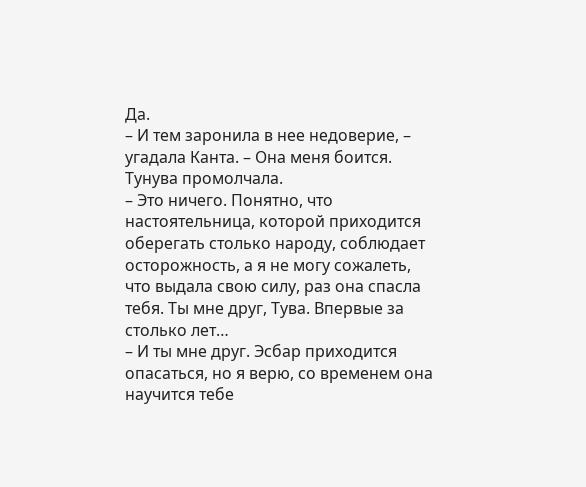Да.
– И тем заронила в нее недоверие, – угадала Канта. – Она меня боится.
Тунува промолчала.
– Это ничего. Понятно, что настоятельница, которой приходится оберегать столько народу, соблюдает осторожность, а я не могу сожалеть, что выдала свою силу, раз она спасла тебя. Ты мне друг, Тува. Впервые за столько лет…
– И ты мне друг. Эсбар приходится опасаться, но я верю, со временем она научится тебе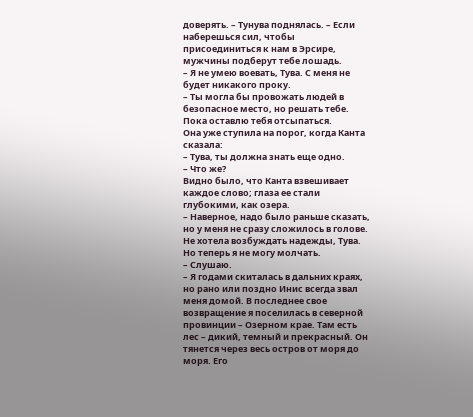доверять. – Тунува поднялась. – Если наберешься сил, чтобы присоединиться к нам в Эрсире, мужчины подберут тебе лошадь.
– Я не умею воевать, Тува. С меня не будет никакого проку.
– Ты могла бы провожать людей в безопасное место, но решать тебе. Пока оставлю тебя отсыпаться.
Она уже ступила на порог, когда Канта сказала:
– Тува, ты должна знать еще одно.
– Что же?
Видно было, что Канта взвешивает каждое слово; глаза ее стали глубокими, как озера.
– Наверное, надо было раньше сказать, но у меня не сразу сложилось в голове. Не хотела возбуждать надежды, Тува. Но теперь я не могу молчать.
– Слушаю.
– Я годами скиталась в дальних краях, но рано или поздно Инис всегда звал меня домой. В последнее свое возвращение я поселилась в северной провинции – Озерном крае. Там есть лес – дикий, темный и прекрасный. Он тянется через весь остров от моря до моря. Его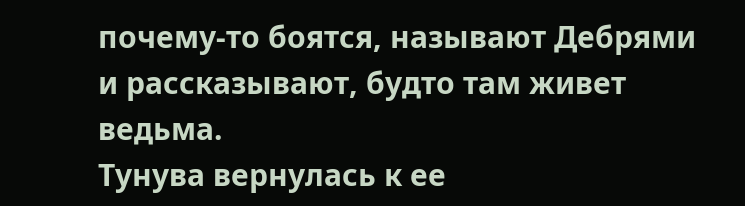почему-то боятся, называют Дебрями и рассказывают, будто там живет ведьма.
Тунува вернулась к ее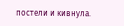постели и кивнула.